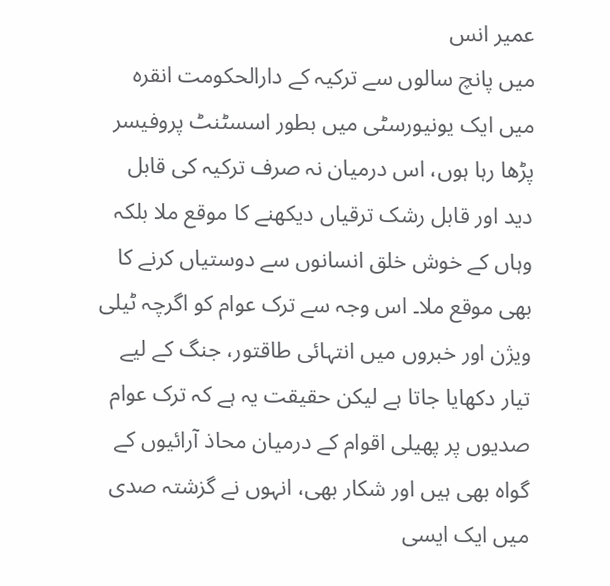عمیر انس
میں پانچ سالوں سے ترکیہ کے دارالحکومت انقرہ میں ایک یونیورسٹی میں بطور اسسٹنٹ پروفیسر پڑھا رہا ہوں، اس درمیان نہ صرف ترکیہ کی قابل دید اور قابل رشک ترقیاں دیکھنے کا موقع ملا بلکہ وہاں کے خوش خلق انسانوں سے دوستیاں کرنے کا بھی موقع ملا۔ اس وجہ سے ترک عوام کو اگرچہ ٹیلی ویژن اور خبروں میں انتہائی طاقتور، جنگ کے لیے تیار دکھایا جاتا ہے لیکن حقیقت یہ ہے کہ ترک عوام صدیوں پر پھیلی اقوام کے درمیان محاذ آرائیوں کے گواہ بھی ہیں اور شکار بھی، انہوں نے گزشتہ صدی میں ایک ایسی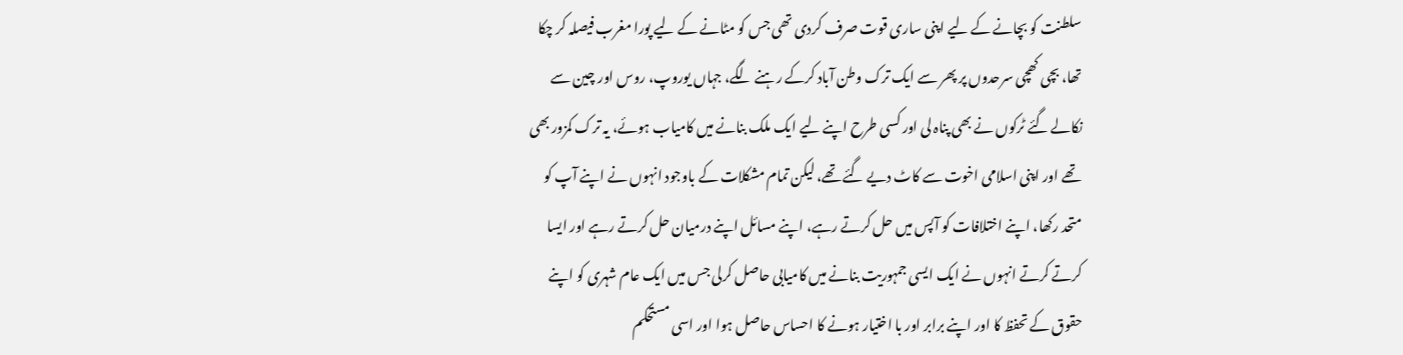سلطنت کو بچانے کے لیے اپنی ساری قوت صرف کردی تھی جس کو مٹانے کے لیے پورا مغرب فیصلہ کر چکا تھا، بچی کھچی سرحدوں پر پھر سے ایک ترک وطن آباد کرکے رہنے لگے، جہاں یوروپ، روس اور چین سے نکالے گئے ٹرکوں نے بھی پناہ لی اور کسی طرح اپنے لیے ایک ملک بنانے میں کامیاب ہوئے، یہ ترک کمزور بھی تھے اور اپنی اسلامی اخوت سے کاٹ دیے گئے تھے، لیکن تمام مشکلات کے باوجود انہوں نے اپنے آپ کو متحد رکھا، اپنے اختلافات کو آپس میں حل کرتے رہے، اپنے مسائل اپنے درمیان حل کرتے رہے اور ایسا کرتے کرتے انہوں نے ایک ایسی جمہوریت بنانے میں کامیابی حاصل کرلی جس میں ایک عام شہری کو اپنے حقوق کے تحفظ کا اور اپنے برابر اور با اختیار ہونے کا احساس حاصل ہوا اور اسی مستحکم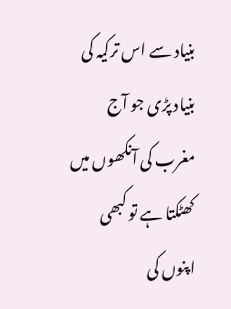بنیاد سے اس ترکیہ کی بنیاد پڑی جو آج مغرب کی آنکھوں میں کھٹکتا ہے تو کبھی اپنوں کی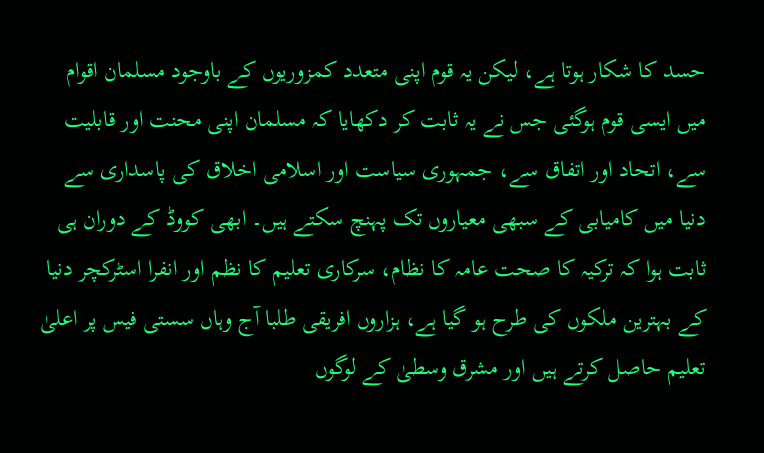حسد کا شکار ہوتا ہے، لیکن یہ قوم اپنی متعدد کمزوریوں کے باوجود مسلمان اقوام میں ایسی قوم ہوگئی جس نے یہ ثابت کر دکھایا کہ مسلمان اپنی محنت اور قابلیت سے، اتحاد اور اتفاق سے، جمہوری سیاست اور اسلامی اخلاق کی پاسداری سے دنیا میں کامیابی کے سبھی معیاروں تک پہنچ سکتے ہیں۔ ابھی کووڈ کے دوران ہی ثابت ہوا کہ ترکیہ کا صحت عامہ کا نظام، سرکاری تعلیم کا نظم اور انفرا اسٹرکچر دنیا کے بہترین ملکوں کی طرح ہو گیا ہے، ہزاروں افریقی طلبا آج وہاں سستی فیس پر اعلیٰ تعلیم حاصل کرتے ہیں اور مشرق وسطیٰ کے لوگوں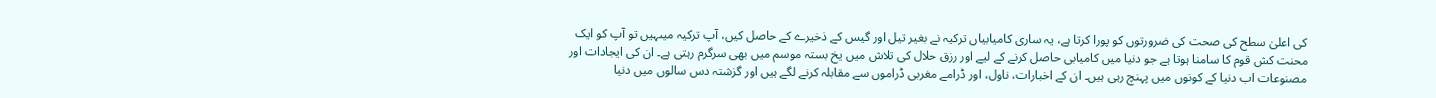کی اعلیٰ سطح کی صحت کی ضرورتوں کو پورا کرتا ہے، یہ ساری کامیابیاں ترکیہ نے بغیر تیل اور گیس کے ذخیرے کے حاصل کیں، آپ ترکیہ میںہیں تو آپ کو ایک محنت کش قوم کا سامنا ہوتا ہے جو دنیا میں کامیابی حاصل کرنے کے لیے اور رزق حلال کی تلاش میں یخ بستہ موسم میں بھی سرگرم رہتی ہے۔ ان کی ایجادات اور مصنوعات اب دنیا کے کونوں میں پہنچ رہی ہیں۔ ان کے اخبارات، ناول، اور ڈرامے مغربی ڈراموں سے مقابلہ کرنے لگے ہیں اور گزشتہ دس سالوں میں دنیا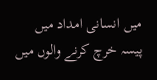میں انسانی امداد میں پیسہ خرچ کرنے والوں میں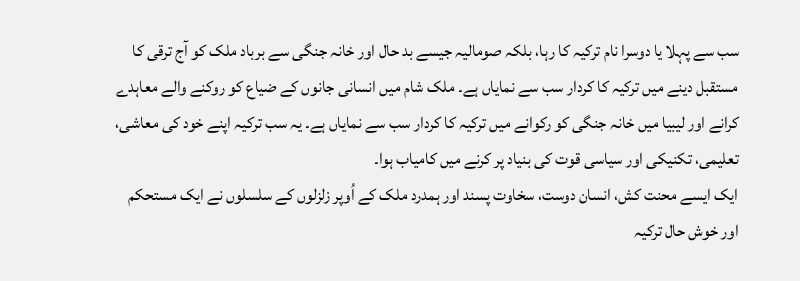سب سے پہلا یا دوسرا نام ترکیہ کا رہا، بلکہ صومالیہ جیسے بد حال اور خانہ جنگی سے برباد ملک کو آج ترقی کا مستقبل دینے میں ترکیہ کا کردار سب سے نمایاں ہے۔ ملک شام میں انسانی جانوں کے ضیاع کو روکنے والے معاہدے کرانے اور لیبیا میں خانہ جنگی کو رکوانے میں ترکیہ کا کردار سب سے نمایاں ہے۔ یہ سب ترکیہ اپنے خود کی معاشی، تعلیمی، تکنیکی اور سیاسی قوت کی بنیاد پر کرنے میں کامیاب ہوا۔
ایک ایسے محنت کش، انسان دوست، سخاوت پسند اور ہمدرد ملک کے اُوپر زلزلوں کے سلسلوں نے ایک مستحکم اور خوش حال ترکیہ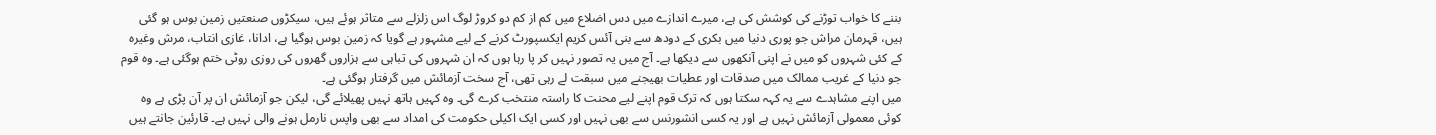بننے کا خواب توڑنے کی کوشش کی ہے، میرے اندازے میں دس اضلاع میں کم از کم دو کروڑ لوگ اس زلزلے سے متاثر ہوئے ہیں، سیکڑوں صنعتیں زمین بوس ہو گئی ہیں، قہرمان مراش جو پوری دنیا میں بکری کے دودھ سے بنی آئس کریم ایکسپورٹ کرنے کے لیے مشہور ہے گویا کہ زمین بوس ہوگیا ہے، ادانا، غازی انتاب، مرش وغیرہ کے کئی شہروں کو میں نے اپنی آنکھوں سے دیکھا ہے۔ آج میں یہ تصور نہیں کر پا رہا ہوں کہ ان شہروں کی تباہی سے ہزاروں گھروں کی روزی روٹی ختم ہوگئی ہے۔ وہ قوم جو دنیا کے غریب ممالک میں صدقات اور عطیات بھیجنے میں سبقت لے رہی تھی، آج سخت آزمائش میں گرفتار ہوگئی ہے۔
میں اپنے مشاہدے سے یہ کہہ سکتا ہوں کہ ترک قوم اپنے لیے محنت کا راستہ منتخب کرے گی۔ وہ کہیں ہاتھ نہیں پھیلائے گی، لیکن جو آزمائش ان پر آن پڑی ہے وہ کوئی معمولی آزمائش نہیں ہے اور یہ کسی انشورنس سے بھی نہیں اور کسی ایک اکیلی حکومت کی امداد سے بھی واپس نارمل ہونے والی نہیں ہے۔ قارئین جانتے ہیں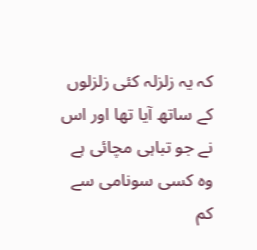کہ یہ زلزلہ کئی زلزلوں کے ساتھ آیا تھا اور اس نے جو تباہی مچائی ہے وہ کسی سونامی سے کم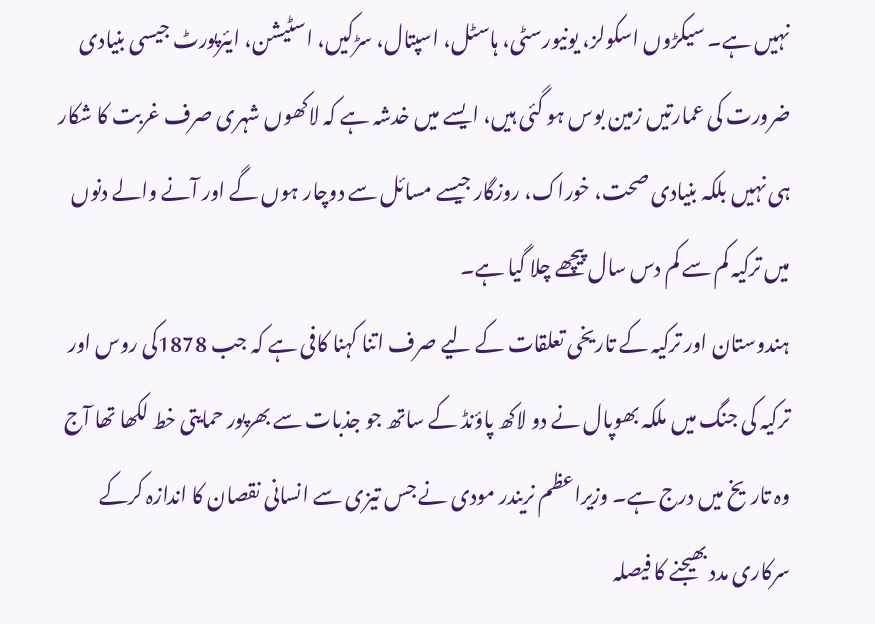نہیں ہے۔ سیکڑوں اسکولز، یونیورسٹی، ہاسٹل، اسپتال، سڑکیں، اسٹیشن، ایئرپورٹ جیسی بنیادی ضرورت کی عمارتیں زمین بوس ہو گئی ہیں، ایسے میں خدشہ ہے کہ لاکھوں شہری صرف غربت کا شکار ہی نہیں بلکہ بنیادی صحت، خوراک، روزگار جیسے مسائل سے دوچار ہوں گے اور آنے والے دنوں میں ترکیہ کم سے کم دس سال پیچھے چلا گیا ہے۔
ہندوستان اور ترکیہ کے تاریخی تعلقات کے لیے صرف اتنا کہنا کافی ہے کہ جب 1878کی روس اور ترکیہ کی جنگ میں ملکہ بھوپال نے دو لاکھ پاؤنڈ کے ساتھ جو جذبات سے بھرپور حمایتی خط لکھا تھا آج وہ تاریخ میں درج ہے۔ وزیراعظم نریندر مودی نے جس تیزی سے انسانی نقصان کا اندازہ کرکے سرکاری مدد بھیجنے کا فیصلہ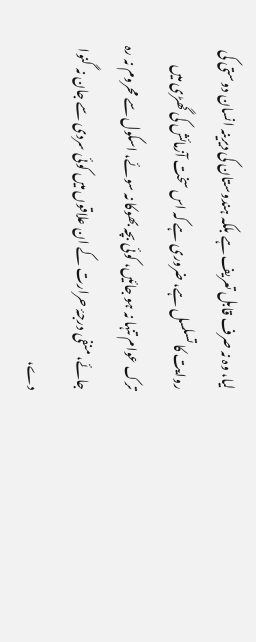لیا، وہ نہ صرف قابل تعریف ہے بلکہ ہندوستان کی دیرینہ انسان دوستی کی روایت کا تسلسل ہے، ضروری ہے کہ اس سخت آزمائش کی گھڑی میں ترک عوام تنہا نہ ہو جائیں، کوئی بچہ بھوکا نہ سوئے، اسکول سے محروم نہ رہ جائے، منفی درجۂ حرارت کے ان علاقوں میں کوئی سردی سے جان نہ گنوا دے،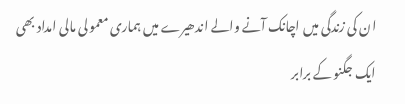ان کی زندگی میں اچانک آنے والے اندھیرے میں ہماری معمولی مالی امداد بھی ایک جگنو کے برابر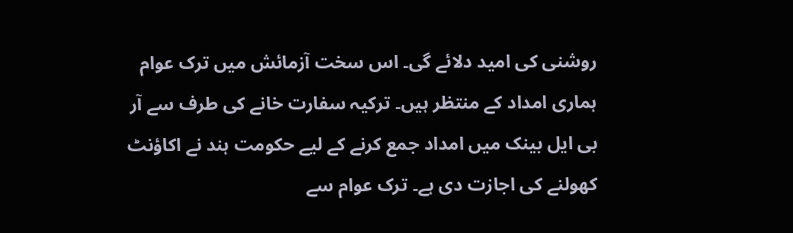روشنی کی امید دلائے گی۔ اس سخت آزمائش میں ترک عوام ہماری امداد کے منتظر ہیں۔ ترکیہ سفارت خانے کی طرف سے آر بی ایل بینک میں امداد جمع کرنے کے لیے حکومت ہند نے اکاؤنٹ کھولنے کی اجازت دی ہے۔ ترک عوام سے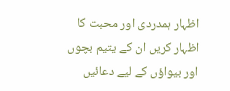اظہار ہمدردی اور محبت کا اظہار کریں ان کے یتیم بچوں اور بیواؤں کے لیے دعائیں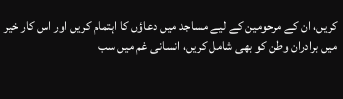کریں، ان کے مرحومین کے لیے مساجد میں دعاؤں کا اہتمام کریں اور اس کار خیر میں برادران وطن کو بھی شامل کریں، انسانی غم میں سب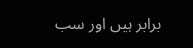برابر ہیں اور سب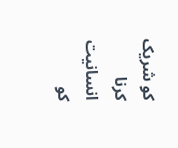کو شریک کرنا انسانیت کو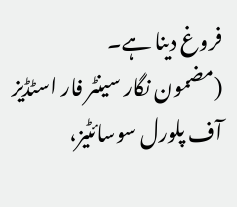فروغ دینا ہے۔
(مضمون نگار سینٹر فار اسٹڈیز آف پلورل سوسائٹیز،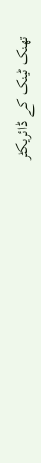تھنک ٹینک کے ڈائریکٹر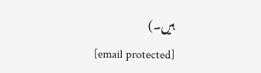ہیں۔)
[email protected]